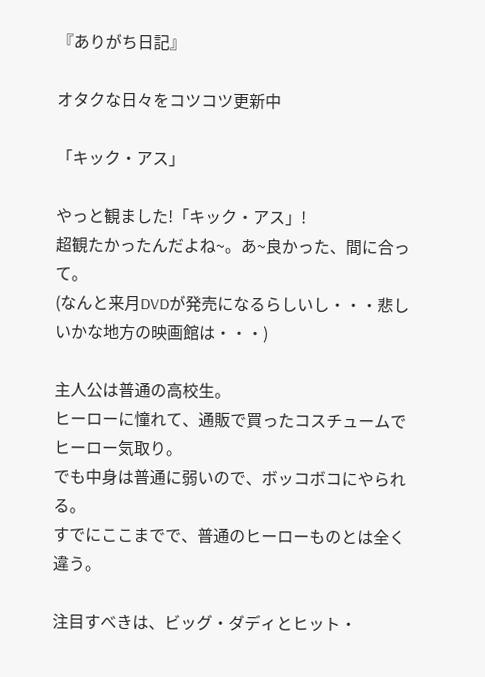『ありがち日記』

オタクな日々をコツコツ更新中

「キック・アス」

やっと観ました!「キック・アス」!
超観たかったんだよね~。あ~良かった、間に合って。
(なんと来月DVDが発売になるらしいし・・・悲しいかな地方の映画館は・・・)

主人公は普通の高校生。
ヒーローに憧れて、通販で買ったコスチュームでヒーロー気取り。
でも中身は普通に弱いので、ボッコボコにやられる。
すでにここまでで、普通のヒーローものとは全く違う。

注目すべきは、ビッグ・ダディとヒット・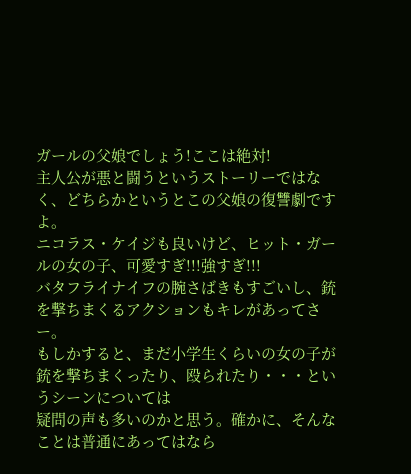ガールの父娘でしょう!ここは絶対!
主人公が悪と闘うというストーリーではなく、どちらかというとこの父娘の復讐劇ですよ。
ニコラス・ケイジも良いけど、ヒット・ガールの女の子、可愛すぎ!!!強すぎ!!!
バタフライナイフの腕さばきもすごいし、銃を撃ちまくるアクションもキレがあってさー。
もしかすると、まだ小学生くらいの女の子が銃を撃ちまくったり、殴られたり・・・というシーンについては
疑問の声も多いのかと思う。確かに、そんなことは普通にあってはなら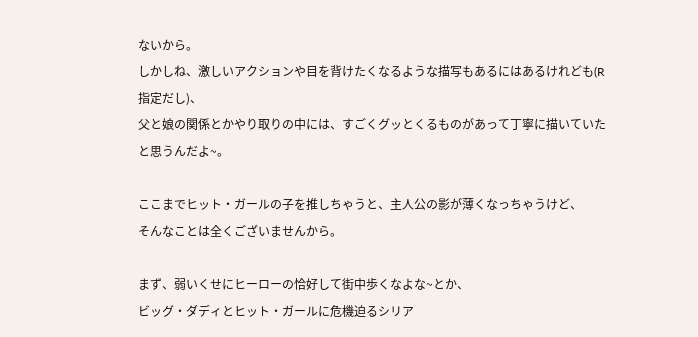ないから。
しかしね、激しいアクションや目を背けたくなるような描写もあるにはあるけれども(R指定だし)、
父と娘の関係とかやり取りの中には、すごくグッとくるものがあって丁寧に描いていたと思うんだよ~。

ここまでヒット・ガールの子を推しちゃうと、主人公の影が薄くなっちゃうけど、
そんなことは全くございませんから。

まず、弱いくせにヒーローの恰好して街中歩くなよな~とか、
ビッグ・ダディとヒット・ガールに危機迫るシリア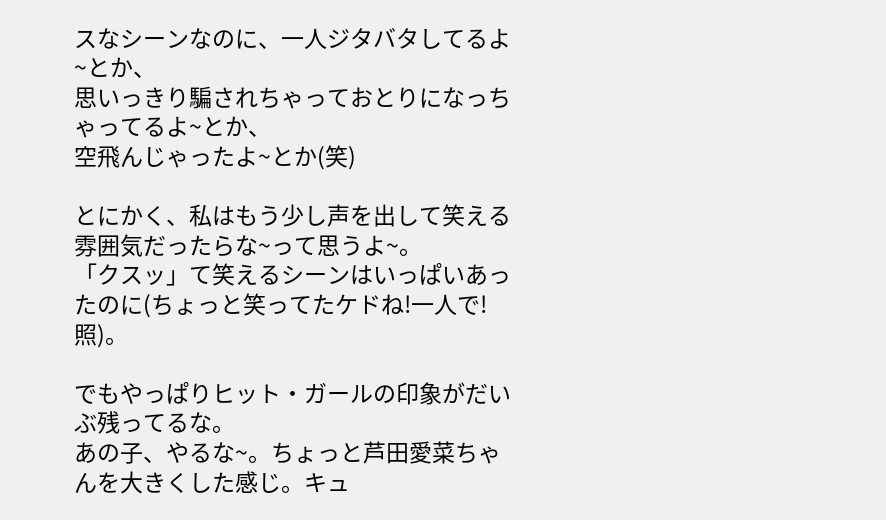スなシーンなのに、一人ジタバタしてるよ~とか、
思いっきり騙されちゃっておとりになっちゃってるよ~とか、
空飛んじゃったよ~とか(笑)

とにかく、私はもう少し声を出して笑える雰囲気だったらな~って思うよ~。
「クスッ」て笑えるシーンはいっぱいあったのに(ちょっと笑ってたケドね!一人で!照)。

でもやっぱりヒット・ガールの印象がだいぶ残ってるな。
あの子、やるな~。ちょっと芦田愛菜ちゃんを大きくした感じ。キュ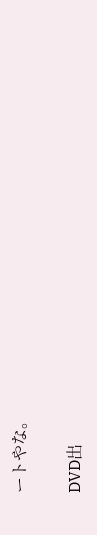ートやな。

DVD出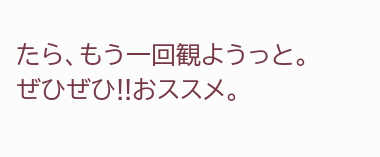たら、もう一回観ようっと。
ぜひぜひ!!おススメ。